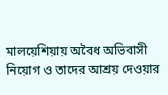মালয়েশিয়ায় অবৈধ অভিবাসী নিয়োগ ও তাদের আশ্রয় দেওয়ার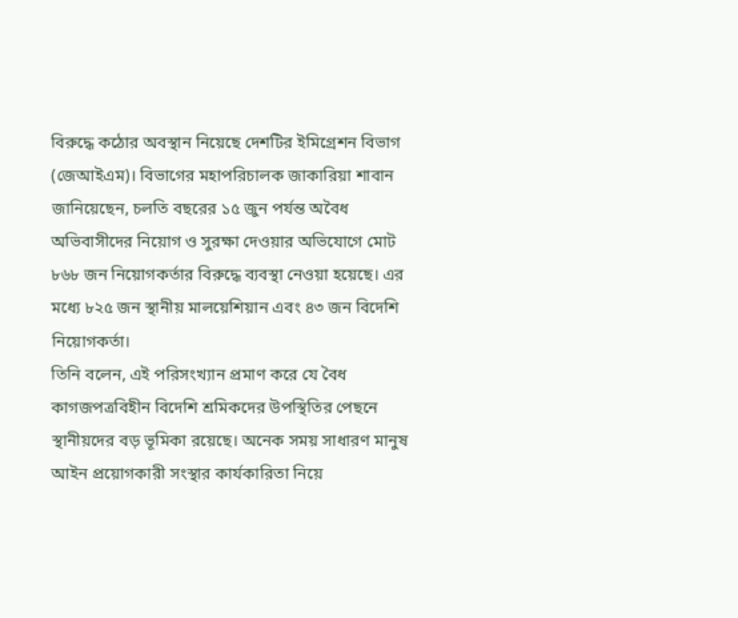বিরুদ্ধে কঠোর অবস্থান নিয়েছে দেশটির ইমিগ্রেশন বিভাগ (জেআইএম)। বিভাগের মহাপরিচালক জাকারিয়া শাবান জানিয়েছেন, চলতি বছরের ১৫ জুন পর্যন্ত অবৈধ অভিবাসীদের নিয়োগ ও সুরক্ষা দেওয়ার অভিযোগে মোট ৮৬৮ জন নিয়োগকর্তার বিরুদ্ধে ব্যবস্থা নেওয়া হয়েছে। এর মধ্যে ৮২৫ জন স্থানীয় মালয়েশিয়ান এবং ৪৩ জন বিদেশি নিয়োগকর্তা।
তিনি বলেন, এই পরিসংখ্যান প্রমাণ করে যে বৈধ কাগজপত্রবিহীন বিদেশি শ্রমিকদের উপস্থিতির পেছনে স্থানীয়দের বড় ভূমিকা রয়েছে। অনেক সময় সাধারণ মানুষ আইন প্রয়োগকারী সংস্থার কার্যকারিতা নিয়ে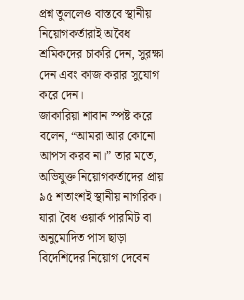প্রশ্ন তুললেও বাস্তবে স্থানীয় নিয়োগকর্তারাই অবৈধ শ্রমিকদের চাকরি দেন, সুরক্ষা দেন এবং কাজ করার সুযোগ করে দেন।
জাকারিয়া শাবান স্পষ্ট করে বলেন, “আমরা আর কোনো আপস করব না।” তার মতে, অভিযুক্ত নিয়োগকর্তাদের প্রায় ৯৫ শতাংশই স্থানীয় নাগরিক। যারা বৈধ ওয়ার্ক পারমিট বা অনুমোদিত পাস ছাড়া বিদেশিদের নিয়োগ দেবেন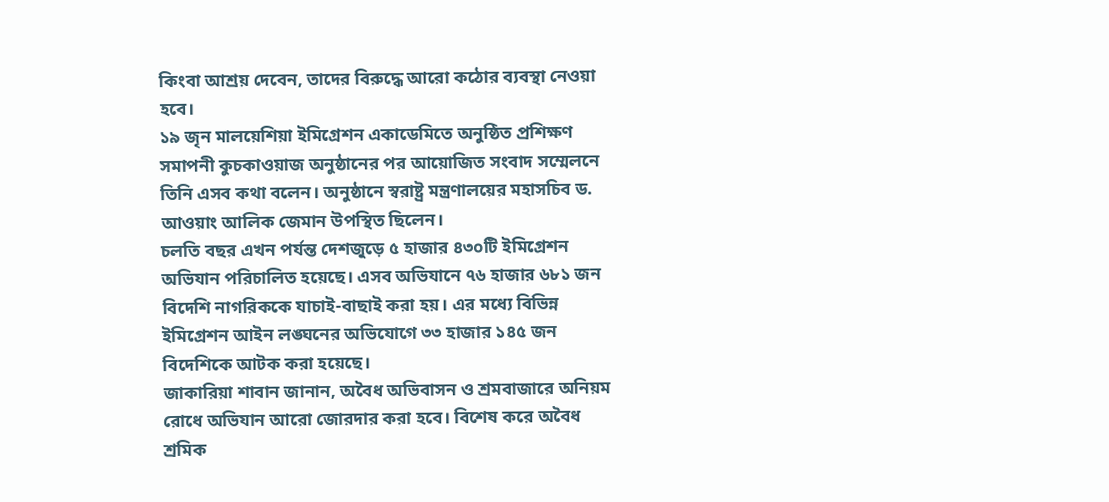কিংবা আশ্রয় দেবেন, তাদের বিরুদ্ধে আরো কঠোর ব্যবস্থা নেওয়া হবে।
১৯ জৃন মালয়েশিয়া ইমিগ্রেশন একাডেমিতে অনুষ্ঠিত প্রশিক্ষণ সমাপনী কুচকাওয়াজ অনুষ্ঠানের পর আয়োজিত সংবাদ সম্মেলনে তিনি এসব কথা বলেন। অনুষ্ঠানে স্বরাষ্ট্র মন্ত্রণালয়ের মহাসচিব ড. আওয়াং আলিক জেমান উপস্থিত ছিলেন।
চলতি বছর এখন পর্যন্ত দেশজুড়ে ৫ হাজার ৪৩০টি ইমিগ্রেশন অভিযান পরিচালিত হয়েছে। এসব অভিযানে ৭৬ হাজার ৬৮১ জন বিদেশি নাগরিককে যাচাই-বাছাই করা হয়। এর মধ্যে বিভিন্ন ইমিগ্রেশন আইন লঙ্ঘনের অভিযোগে ৩৩ হাজার ১৪৫ জন বিদেশিকে আটক করা হয়েছে।
জাকারিয়া শাবান জানান, অবৈধ অভিবাসন ও শ্রমবাজারে অনিয়ম রোধে অভিযান আরো জোরদার করা হবে। বিশেষ করে অবৈধ শ্রমিক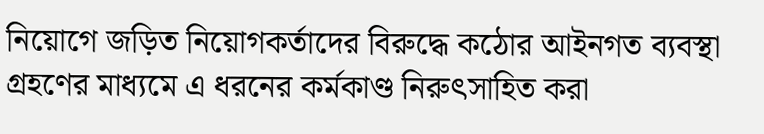নিয়োগে জড়িত নিয়োগকর্তাদের বিরুদ্ধে কঠোর আইনগত ব্যবস্থা গ্রহণের মাধ্যমে এ ধরনের কর্মকাণ্ড নিরুৎসাহিত করা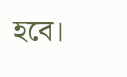হবে।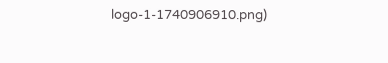logo-1-1740906910.png)